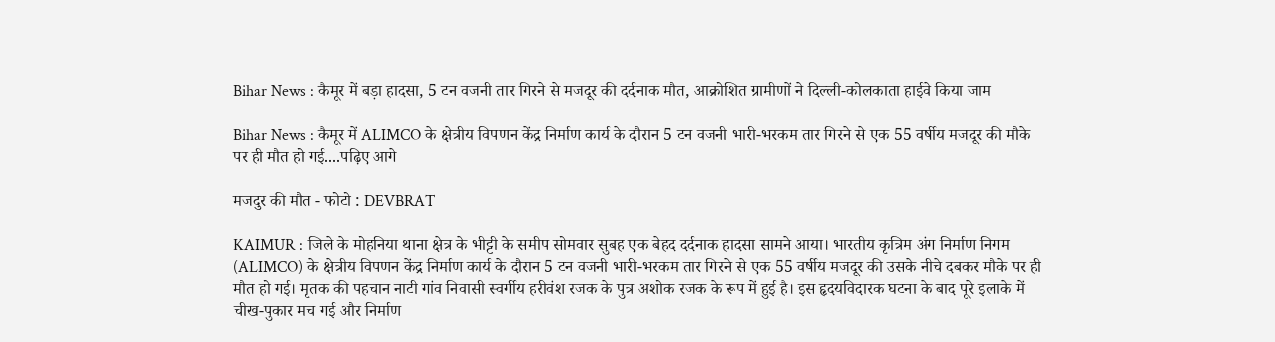Bihar News : कैमूर में बड़ा हादसा, 5 टन वजनी तार गिरने से मजदूर की दर्दनाक मौत, आक्रोशित ग्रामीणों ने दिल्ली-कोलकाता हाईवे किया जाम

Bihar News : कैमूर में ALIMCO के क्षेत्रीय विपणन केंद्र निर्माण कार्य के दौरान 5 टन वजनी भारी-भरकम तार गिरने से एक 55 वर्षीय मजदूर की मौके पर ही मौत हो गई....पढ़िए आगे

मजदुर की मौत - फोटो : DEVBRAT

KAIMUR : जिले के मोहनिया थाना क्षेत्र के भीट्टी के समीप सोमवार सुबह एक बेहद दर्दनाक हादसा सामने आया। भारतीय कृत्रिम अंग निर्माण निगम (ALIMCO) के क्षेत्रीय विपणन केंद्र निर्माण कार्य के दौरान 5 टन वजनी भारी-भरकम तार गिरने से एक 55 वर्षीय मजदूर की उसके नीचे दबकर मौके पर ही मौत हो गई। मृतक की पहचान नाटी गांव निवासी स्वर्गीय हरीवंश रजक के पुत्र अशोक रजक के रूप में हुई है। इस हृदयविदारक घटना के बाद पूरे इलाके में चीख-पुकार मच गई और निर्माण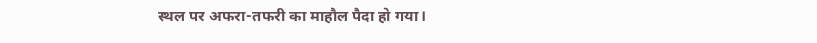स्थल पर अफरा-तफरी का माहौल पैदा हो गया।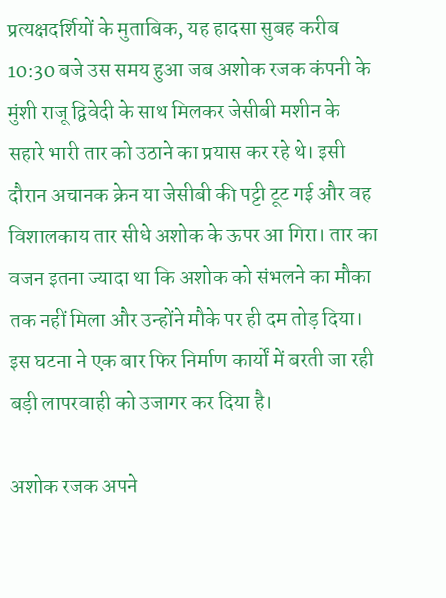प्रत्यक्षदर्शियों के मुताबिक, यह हादसा सुबह करीब 10:30 बजे उस समय हुआ जब अशोक रजक कंपनी के मुंशी राजू द्विवेदी के साथ मिलकर जेसीबी मशीन के सहारे भारी तार को उठाने का प्रयास कर रहे थे। इसी दौरान अचानक क्रेन या जेसीबी की पट्टी टूट गई और वह विशालकाय तार सीधे अशोक के ऊपर आ गिरा। तार का वजन इतना ज्यादा था कि अशोक को संभलने का मौका तक नहीं मिला और उन्होंने मौके पर ही दम तोड़ दिया। इस घटना ने एक बार फिर निर्माण कार्यों में बरती जा रही बड़ी लापरवाही को उजागर कर दिया है।

अशोक रजक अपने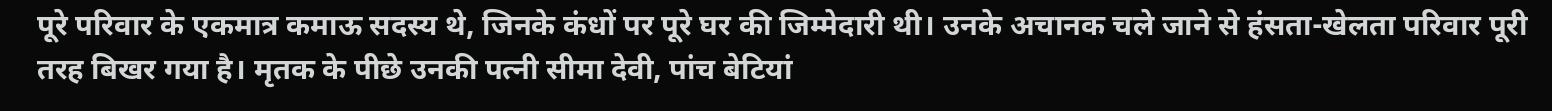पूरे परिवार के एकमात्र कमाऊ सदस्य थे, जिनके कंधों पर पूरे घर की जिम्मेदारी थी। उनके अचानक चले जाने से हंसता-खेलता परिवार पूरी तरह बिखर गया है। मृतक के पीछे उनकी पत्नी सीमा देवी, पांच बेटियां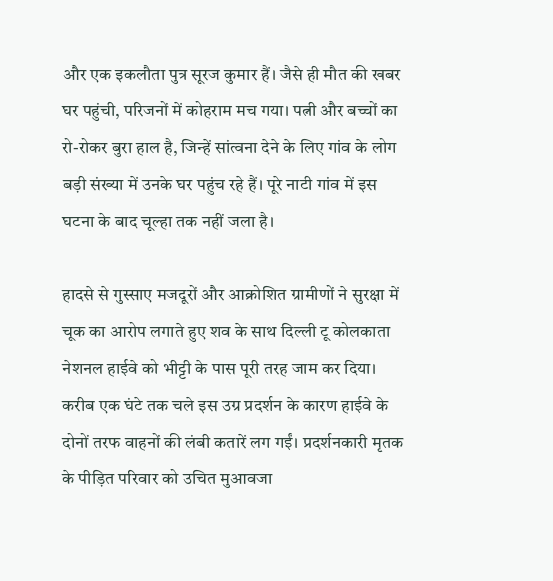और एक इकलौता पुत्र सूरज कुमार हैं। जैसे ही मौत की खबर घर पहुंची, परिजनों में कोहराम मच गया। पत्नी और बच्चों का रो-रोकर बुरा हाल है, जिन्हें सांत्वना देने के लिए गांव के लोग बड़ी संख्या में उनके घर पहुंच रहे हैं। पूरे नाटी गांव में इस घटना के बाद चूल्हा तक नहीं जला है।

हादसे से गुस्साए मजदूरों और आक्रोशित ग्रामीणों ने सुरक्षा में चूक का आरोप लगाते हुए शव के साथ दिल्ली टू कोलकाता नेशनल हाईवे को भीट्टी के पास पूरी तरह जाम कर दिया। करीब एक घंटे तक चले इस उग्र प्रदर्शन के कारण हाईवे के दोनों तरफ वाहनों की लंबी कतारें लग गईं। प्रदर्शनकारी मृतक के पीड़ित परिवार को उचित मुआवजा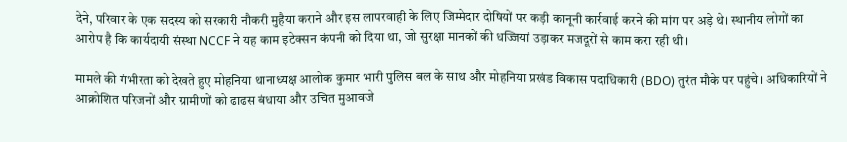देने, परिवार के एक सदस्य को सरकारी नौकरी मुहैया कराने और इस लापरवाही के लिए जिम्मेदार दोषियों पर कड़ी कानूनी कार्रवाई करने की मांग पर अड़े थे। स्थानीय लोगों का आरोप है कि कार्यदायी संस्था NCCF ने यह काम इटेक्सन कंपनी को दिया था, जो सुरक्षा मानकों की धज्जियां उड़ाकर मजदूरों से काम करा रही थी।

मामले की गंभीरता को देखते हुए मोहनिया थानाध्यक्ष आलोक कुमार भारी पुलिस बल के साथ और मोहनिया प्रखंड विकास पदाधिकारी (BDO) तुरंत मौके पर पहुंचे। अधिकारियों ने आक्रोशित परिजनों और ग्रामीणों को ढाढस बंधाया और उचित मुआवजे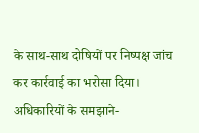के साथ-साथ दोषियों पर निष्पक्ष जांच कर कार्रवाई का भरोसा दिया। अधिकारियों के समझाने-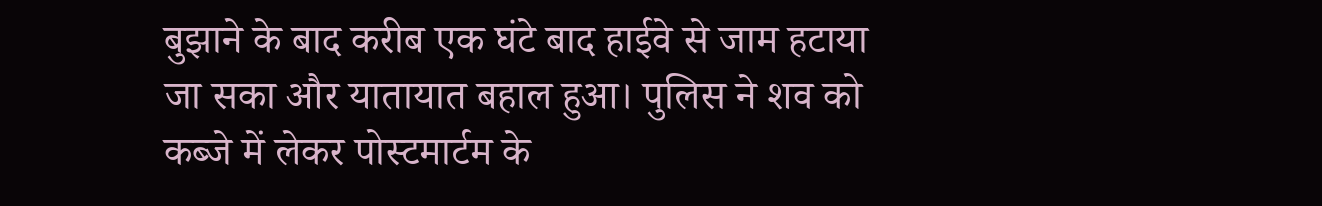बुझाने के बाद करीब एक घंटे बाद हाईवे से जाम हटाया जा सका और यातायात बहाल हुआ। पुलिस ने शव को कब्जे में लेकर पोस्टमार्टम के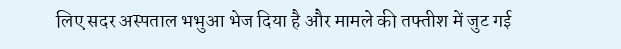लिए सदर अस्पताल भभुआ भेज दिया है और मामले की तफ्तीश में जुट गई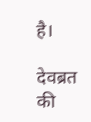है।

देवब्रत की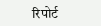रिपोर्ट